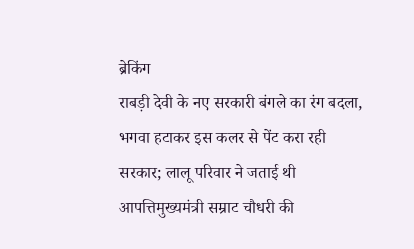ब्रेकिंग
राबड़ी देवी के नए सरकारी बंगले का रंग बदला, भगवा हटाकर इस कलर से पेंट करा रही सरकार; लालू परिवार ने जताई थी आपत्तिमुख्यमंत्री सम्राट चौधरी की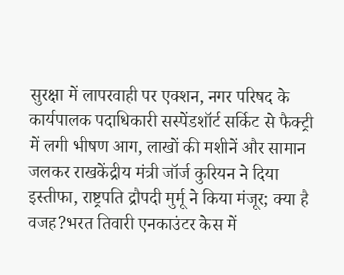सुरक्षा में लापरवाही पर एक्शन, नगर परिषद के कार्यपालक पदाधिकारी सस्पेंडशॉर्ट सर्किट से फैक्ट्री में लगी भीषण आग, लाखों की मशीनें और सामान जलकर राखकेंद्रीय मंत्री जॉर्ज कुरियन ने दिया इस्तीफा, राष्ट्रपति द्रौपदी मुर्मू ने किया मंजूर; क्या है वजह?भरत तिवारी एनकाउंटर केस में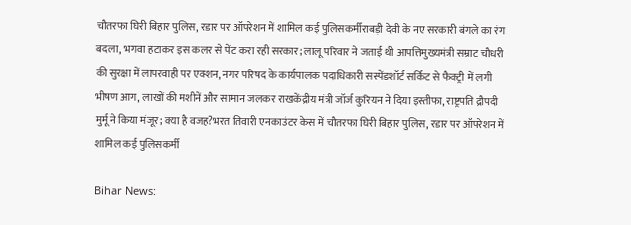चौतरफा घिरी बिहार पुलिस, रडार पर ऑपरेशन में शामिल कई पुलिसकर्मीराबड़ी देवी के नए सरकारी बंगले का रंग बदला, भगवा हटाकर इस कलर से पेंट करा रही सरकार; लालू परिवार ने जताई थी आपत्तिमुख्यमंत्री सम्राट चौधरी की सुरक्षा में लापरवाही पर एक्शन, नगर परिषद के कार्यपालक पदाधिकारी सस्पेंडशॉर्ट सर्किट से फैक्ट्री में लगी भीषण आग, लाखों की मशीनें और सामान जलकर राखकेंद्रीय मंत्री जॉर्ज कुरियन ने दिया इस्तीफा, राष्ट्रपति द्रौपदी मुर्मू ने किया मंजूर; क्या है वजह?भरत तिवारी एनकाउंटर केस में चौतरफा घिरी बिहार पुलिस, रडार पर ऑपरेशन में शामिल कई पुलिसकर्मी

Bihar News: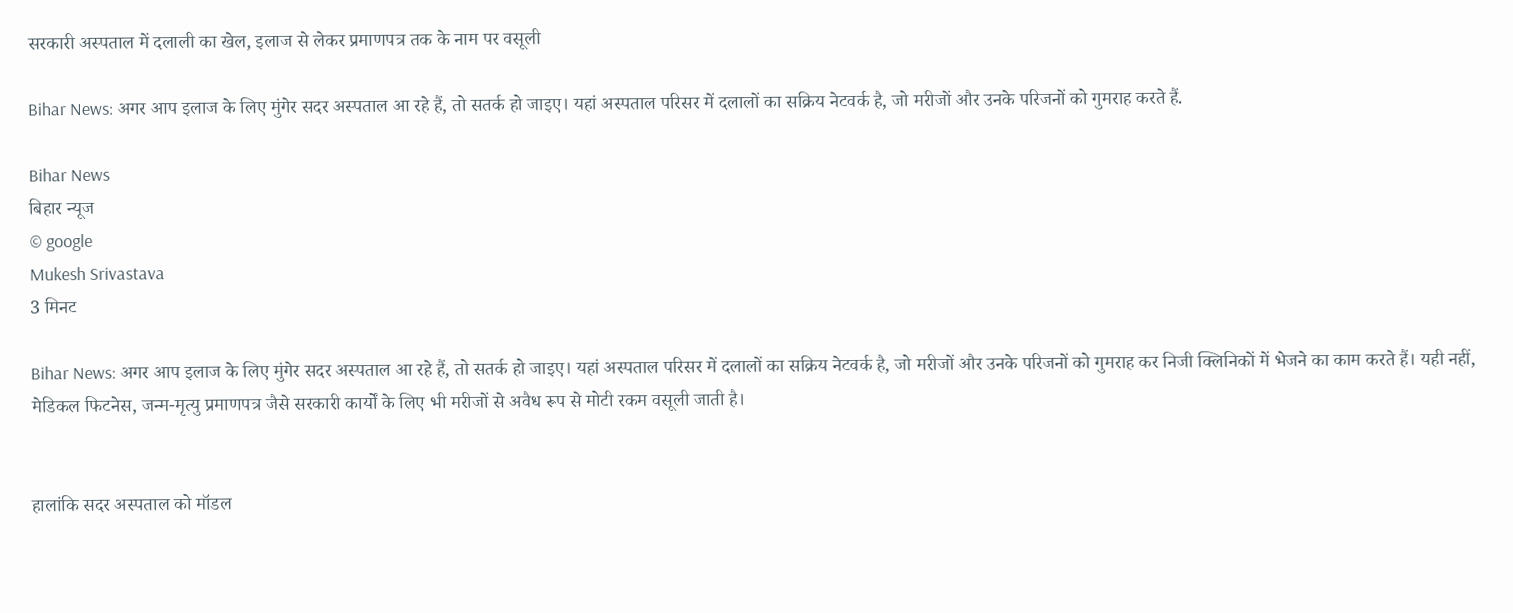सरकारी अस्पताल में दलाली का खेल, इलाज से लेकर प्रमाणपत्र तक के नाम पर वसूली

Bihar News: अगर आप इलाज के लिए मुंगेर सदर अस्पताल आ रहे हैं, तो सतर्क हो जाइए। यहां अस्पताल परिसर में दलालों का सक्रिय नेटवर्क है, जो मरीजों और उनके परिजनों को गुमराह करते हैं.

Bihar News
बिहार न्यूज
© google
Mukesh Srivastava
3 मिनट

Bihar News: अगर आप इलाज के लिए मुंगेर सदर अस्पताल आ रहे हैं, तो सतर्क हो जाइए। यहां अस्पताल परिसर में दलालों का सक्रिय नेटवर्क है, जो मरीजों और उनके परिजनों को गुमराह कर निजी क्लिनिकों में भेजने का काम करते हैं। यही नहीं, मेडिकल फिटनेस, जन्म-मृत्यु प्रमाणपत्र जैसे सरकारी कार्यों के लिए भी मरीजों से अवैध रूप से मोटी रकम वसूली जाती है।


हालांकि सदर अस्पताल को मॉडल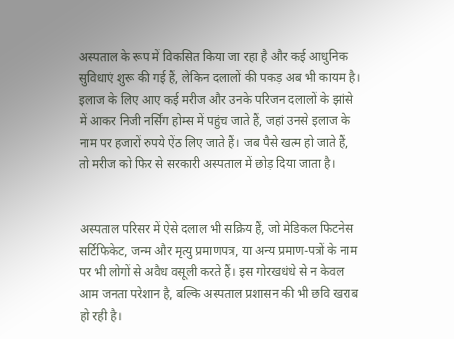अस्पताल के रूप में विकसित किया जा रहा है और कई आधुनिक सुविधाएं शुरू की गई हैं, लेकिन दलालों की पकड़ अब भी कायम है। इलाज के लिए आए कई मरीज और उनके परिजन दलालों के झांसे में आकर निजी नर्सिंग होम्स में पहुंच जाते हैं, जहां उनसे इलाज के नाम पर हजारों रुपये ऐंठ लिए जाते हैं। जब पैसे खत्म हो जाते हैं, तो मरीज को फिर से सरकारी अस्पताल में छोड़ दिया जाता है।


अस्पताल परिसर में ऐसे दलाल भी सक्रिय हैं, जो मेडिकल फिटनेस सर्टिफिकेट, जन्म और मृत्यु प्रमाणपत्र, या अन्य प्रमाण-पत्रों के नाम पर भी लोगों से अवैध वसूली करते हैं। इस गोरखधंधे से न केवल आम जनता परेशान है, बल्कि अस्पताल प्रशासन की भी छवि खराब हो रही है।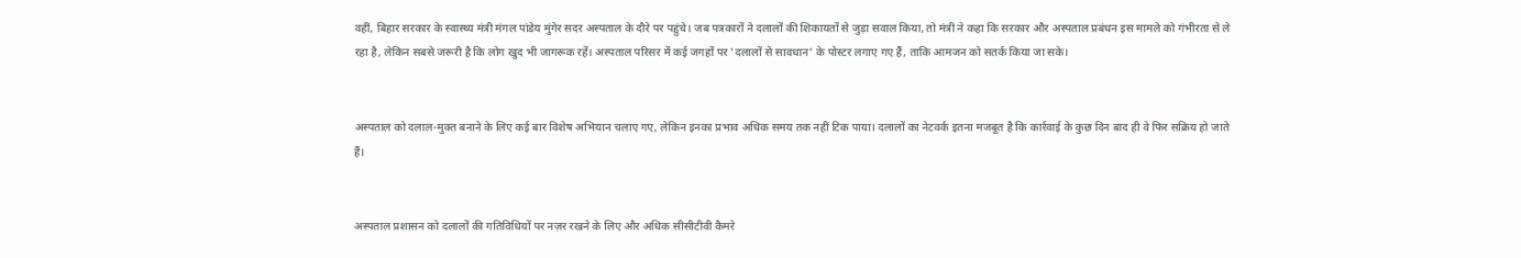वहीं, बिहार सरकार के स्वास्थ्य मंत्री मंगल पांडेय मुंगेर सदर अस्पताल के दौरे पर पहुंचे। जब पत्रकारों ने दलालों की शिकायतों से जुड़ा सवाल किया, तो मंत्री ने कहा कि सरकार और अस्पताल प्रबंधन इस मामले को गंभीरता से ले रहा है, लेकिन सबसे जरूरी है कि लोग खुद भी जागरूक रहें। अस्पताल परिसर में कई जगहों पर 'दलालों से सावधान' के पोस्टर लगाए गए हैं, ताकि आमजन को सतर्क किया जा सके।


अस्पताल को दलाल-मुक्त बनाने के लिए कई बार विशेष अभियान चलाए गए, लेकिन इनका प्रभाव अधिक समय तक नहीं टिक पाया। दलालों का नेटवर्क इतना मजबूत है कि कार्रवाई के कुछ दिन बाद ही वे फिर सक्रिय हो जाते हैं।


अस्पताल प्रशासन को दलालों की गतिविधियों पर नज़र रखने के लिए और अधिक सीसीटीवी कैमरे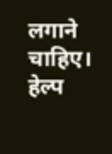लगाने चाहिए। हेल्प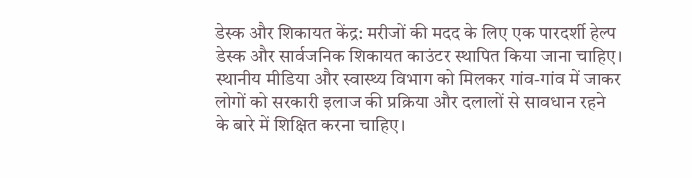डेस्क और शिकायत केंद्र: मरीजों की मदद के लिए एक पारदर्शी हेल्प डेस्क और सार्वजनिक शिकायत काउंटर स्थापित किया जाना चाहिए। स्थानीय मीडिया और स्वास्थ्य विभाग को मिलकर गांव-गांव में जाकर लोगों को सरकारी इलाज की प्रक्रिया और दलालों से सावधान रहने के बारे में शिक्षित करना चाहिए।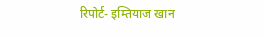रिपोर्ट- इम्तियाज खान